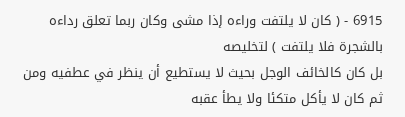6915 - ( كان لا يلتفت وراءه إذا مشى وكان ربما تعلق رداءه بالشجرة فلا يلتفت ) لتخليصه
بل كان كالخائف الوجل بحيث لا يستطيع أن ينظر في عطفيه ومن ثم كان لا يأكل متكئا ولا يطأ عقبه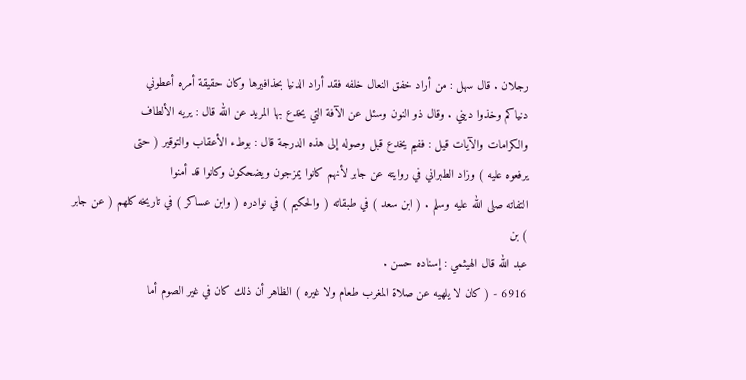رجلان . قال سهل : من أراد خفق النعال خلفه فقد أراد الدنيا بحذافيرها وكان حقيقة أمره أعطوني
دنياكم وخذوا ديني . وقال ذو النون وسئل عن الآفة التي يخدع بها المريد عن الله قال : يريه الألطاف
والكرامات والآيات قيل : ففيم يخدع قبل وصوله إلى هذه الدرجة قال : بوطء الأعقاب والتوقير ( حتى
يرفعوه عليه ) وزاد الطبراني في روايته عن جابر لأنهم كانوا يمزجون ويضحكون وكانوا قد أمنوا
التفاته صلى الله عليه وسلم . ( ابن سعد ) في طبقاته ( والحكيم ) في نوادره ( وابن عساكر ) في تاريخه كلهم ( عن جابر ) بن
عبد الله قال الهيثمي : إسناده حسن .
6916 - ( كان لا يلهيه عن صلاة المغرب طعام ولا غيره ) الظاهر أن ذلك كان في غير الصوم أما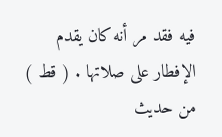فيه فقد مر أنه كان يقدم الإفطار على صلاتها . ( قط ) من حديث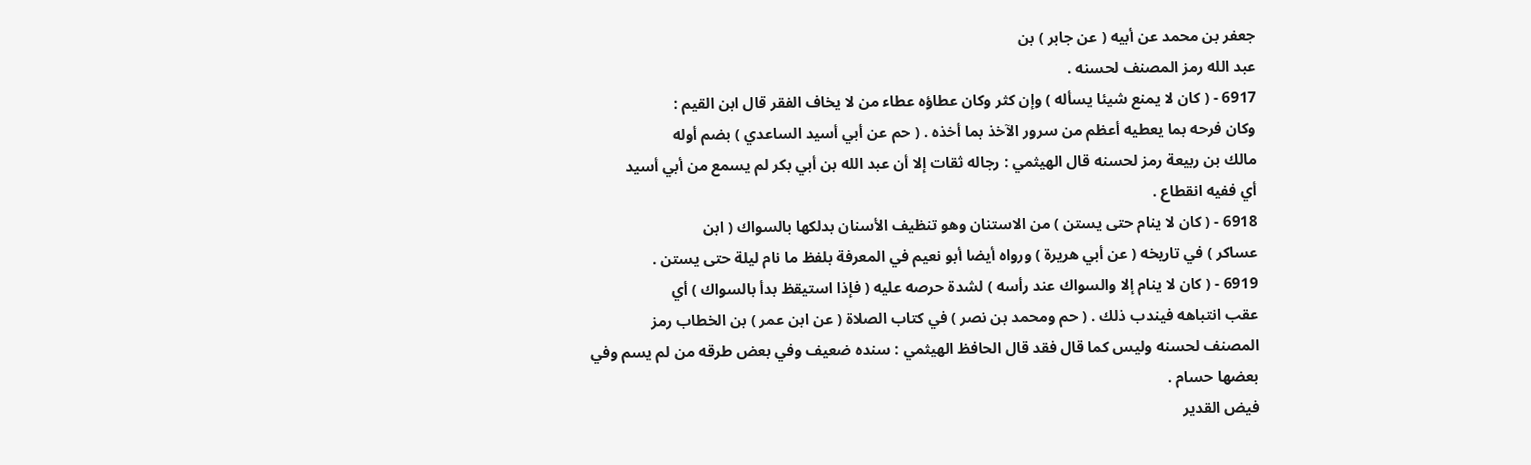جعفر بن محمد عن أبيه ( عن جابر ) بن
عبد الله رمز المصنف لحسنه .
6917 - ( كان لا يمنع شيئا يسأله ) وإن كثر وكان عطاؤه عطاء من لا يخاف الفقر قال ابن القيم :
وكان فرحه بما يعطيه أعظم من سرور الآخذ بما أخذه . ( حم عن أبي أسيد الساعدي ) بضم أوله
مالك بن ربيعة رمز لحسنه قال الهيثمي : رجاله ثقات إلا أن عبد الله بن أبي بكر لم يسمع من أبي أسيد
أي ففيه انقطاع .
6918 - ( كان لا ينام حتى يستن ) من الاستنان وهو تنظيف الأسنان بدلكها بالسواك ( ابن
عساكر ) في تاريخه ( عن أبي هريرة ) ورواه أيضا أبو نعيم في المعرفة بلفظ ما نام ليلة حتى يستن .
6919 - ( كان لا ينام إلا والسواك عند رأسه ) لشدة حرصه عليه ( فإذا استيقظ بدأ بالسواك ) أي
عقب انتباهه فيندب ذلك . ( حم ومحمد بن نصر ) في كتاب الصلاة ( عن ابن عمر ) بن الخطاب رمز
المصنف لحسنه وليس كما قال فقد قال الحافظ الهيثمي : سنده ضعيف وفي بعض طرقه من لم يسم وفي
بعضها حسام .
فيض القدير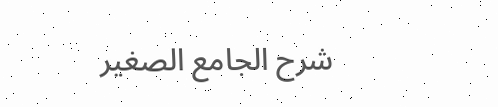شرح الجامع الصغير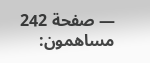— صفحة 242
مساهمون: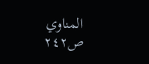المناوي
ص٢٤٢